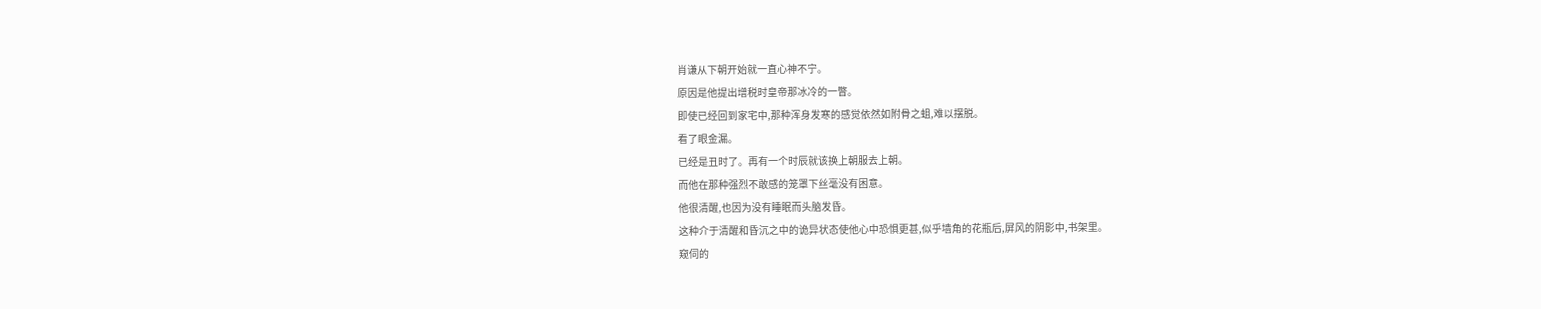肖谦从下朝开始就一直心神不宁。
原因是他提出增税时皇帝那冰冷的一瞥。
即使已经回到家宅中,那种浑身发寒的感觉依然如附骨之蛆,难以摆脱。
看了眼金漏。
已经是丑时了。再有一个时辰就该换上朝服去上朝。
而他在那种强烈不敢感的笼罩下丝毫没有困意。
他很清醒,也因为没有睡眠而头脑发昏。
这种介于清醒和昏沉之中的诡异状态使他心中恐惧更甚,似乎墙角的花瓶后,屏风的阴影中,书架里。
窥伺的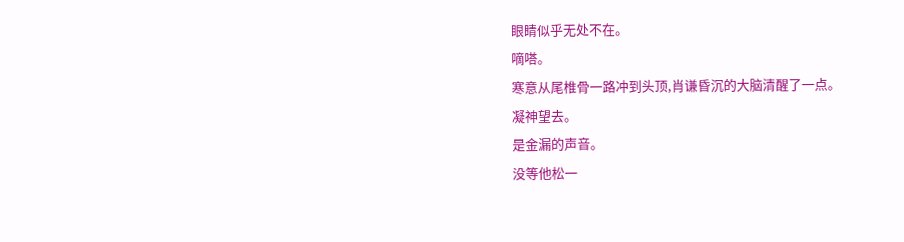眼睛似乎无处不在。
嘀嗒。
寒意从尾椎骨一路冲到头顶,肖谦昏沉的大脑清醒了一点。
凝神望去。
是金漏的声音。
没等他松一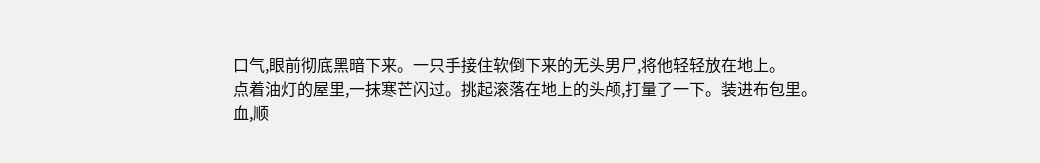口气,眼前彻底黑暗下来。一只手接住软倒下来的无头男尸,将他轻轻放在地上。
点着油灯的屋里,一抹寒芒闪过。挑起滚落在地上的头颅,打量了一下。装进布包里。
血,顺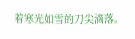着寒光如雪的刀尖滴落。